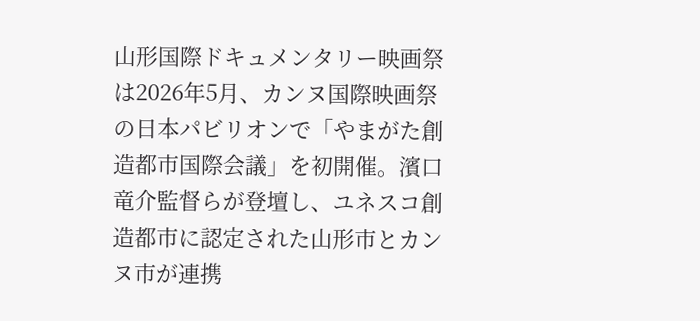山形国際ドキュメンタリー映画祭は2026年5月、カンヌ国際映画祭の日本パビリオンで「やまがた創造都市国際会議」を初開催。濱口竜介監督らが登壇し、ユネスコ創造都市に認定された山形市とカンヌ市が連携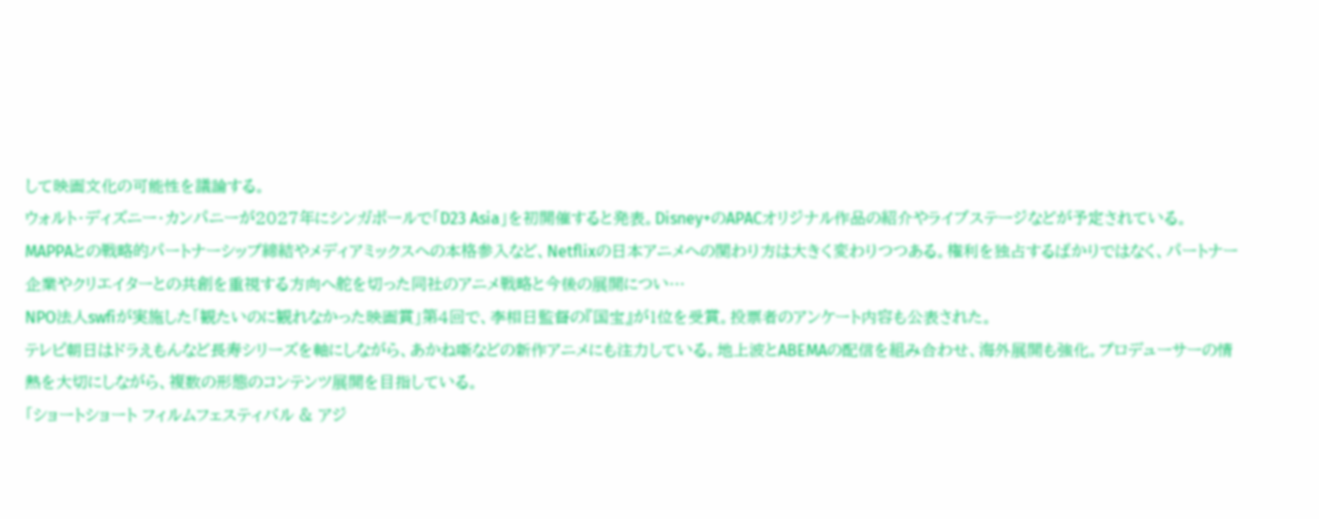して映画文化の可能性を議論する。
ウォルト・ディズニー・カンパニーが2027年にシンガポールで「D23 Asia」を初開催すると発表。Disney+のAPACオリジナル作品の紹介やライブステージなどが予定されている。
MAPPAとの戦略的パートナーシップ締結やメディアミックスへの本格参入など、Netflixの日本アニメへの関わり方は大きく変わりつつある。権利を独占するばかりではなく、パートナー企業やクリエイターとの共創を重視する方向へ舵を切った同社のアニメ戦略と今後の展開につい…
NPO法人swfiが実施した「観たいのに観れなかった映画賞」第4回で、李相日監督の『国宝』が1位を受賞。投票者のアンケート内容も公表された。
テレビ朝日はドラえもんなど長寿シリーズを軸にしながら、あかね噺などの新作アニメにも注力している。地上波とABEMAの配信を組み合わせ、海外展開も強化。プロデューサーの情熱を大切にしながら、複数の形態のコンテンツ展開を目指している。
「ショートショート フィルムフェスティバル & アジ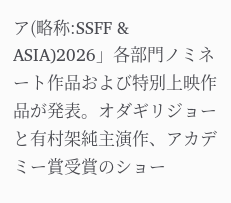ア(略称:SSFF & ASIA)2026」各部門ノミネート作品および特別上映作品が発表。オダギリジョーと有村架純主演作、アカデミー賞受賞のショー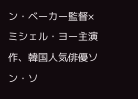ン・ベーカー監督×ミシェル・ヨー主演作、韓国人気俳優ソン・ソ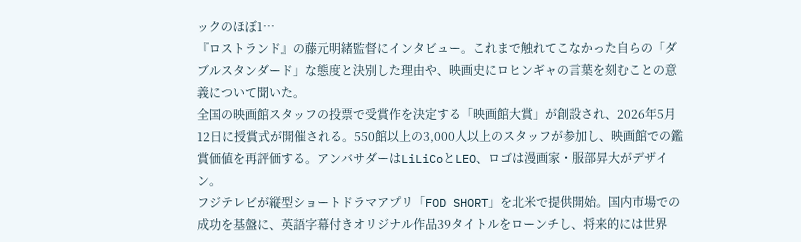ックのほぼ1…
『ロストランド』の藤元明緒監督にインタビュー。これまで触れてこなかった自らの「ダブルスタンダード」な態度と決別した理由や、映画史にロヒンギャの言葉を刻むことの意義について聞いた。
全国の映画館スタッフの投票で受賞作を決定する「映画館大賞」が創設され、2026年5月12日に授賞式が開催される。550館以上の3,000人以上のスタッフが参加し、映画館での鑑賞価値を再評価する。アンバサダーはLiLiCoとLEO、ロゴは漫画家・服部昇大がデザイン。
フジテレビが縦型ショートドラマアプリ「FOD SHORT」を北米で提供開始。国内市場での成功を基盤に、英語字幕付きオリジナル作品39タイトルをローンチし、将来的には世界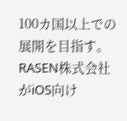100カ国以上での展開を目指す。
RASEN株式会社がiOS向け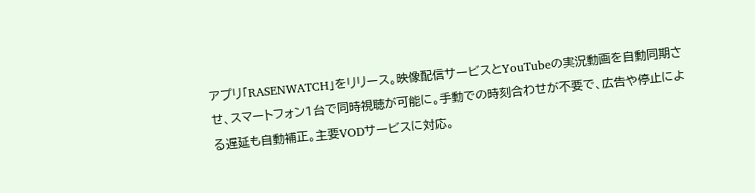アプリ「RASENWATCH」をリリース。映像配信サービスとYouTubeの実況動画を自動同期させ、スマートフォン1台で同時視聴が可能に。手動での時刻合わせが不要で、広告や停止による遅延も自動補正。主要VODサービスに対応。